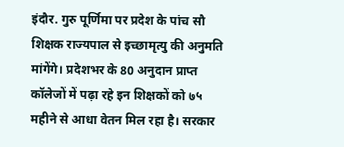इंदौर. गुरु पूर्णिमा पर प्रदेश के पांच सौ शिक्षक राज्यपाल से इच्छामृत्यु की अनुमति मांगेंगे। प्रदेशभर के 80 अनुदान प्राप्त कॉलेजों में पढ़ा रहे इन शिक्षकों को ७५ महीने से आधा वेतन मिल रहा है। सरकार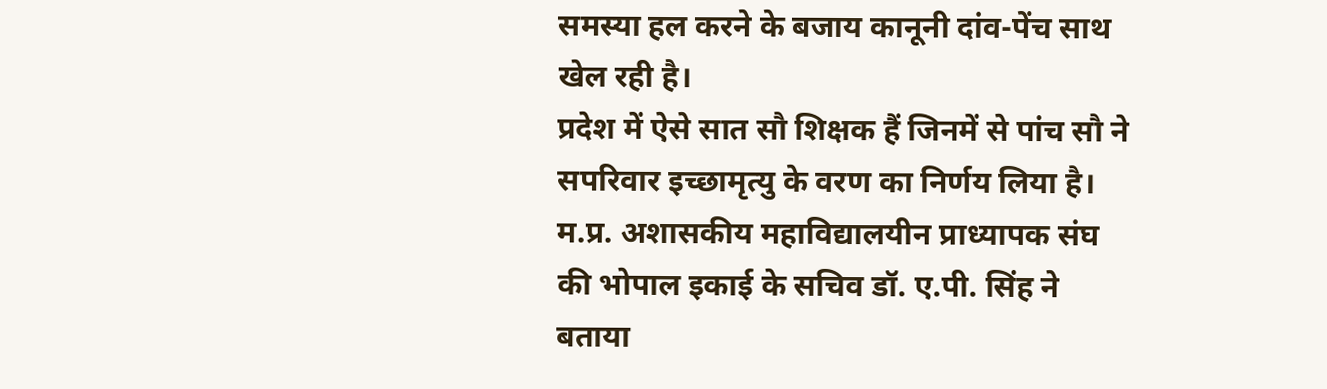समस्या हल करने के बजाय कानूनी दांव-पेंच साथ खेल रही है।
प्रदेश में ऐसे सात सौ शिक्षक हैं जिनमें से पांच सौ ने सपरिवार इच्छामृत्यु के वरण का निर्णय लिया है। म.प्र. अशासकीय महाविद्यालयीन प्राध्यापक संघ की भोपाल इकाई के सचिव डॉ. ए.पी. सिंह ने बताया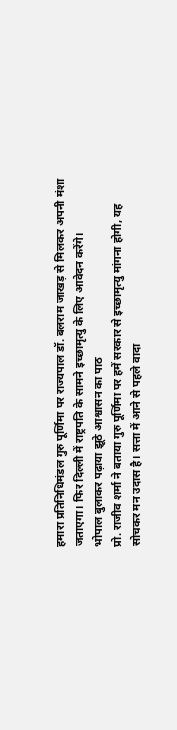हमारा प्रतिनिधिमंडल गुरु पूर्णिमा पर राज्यपाल डॉ. बलराम जाखड़ से मिलकर अपनी मंशा जताएगा। फिर दिल्ली में राष्ट्रपति के सामने इच्छामृत्यु के लिए आवेदन करेंगे।
भोपाल बुलाकर पढ़ाया झूठे आश्वासन का पाठ
प्रो. राजीव शर्मा ने बताया गुरु पूर्णिमा पर हमें सरकार से इच्छामृत्यु मांगना होगी, यह सोचकर मन उदास है। सत्ता में आने से पहले वादा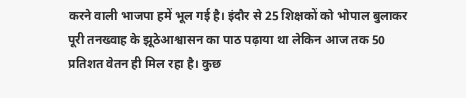करने वाली भाजपा हमें भूल गई है। इंदौर से 25 शिक्षकों को भोपाल बुलाकर पूरी तनख्वाह के झूठेआश्वासन का पाठ पढ़ाया था लेकिन आज तक 50 प्रतिशत वेतन ही मिल रहा है। कुछ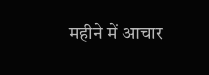महीने में आचार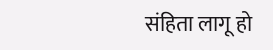संहिता लागू हो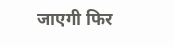जाएगी फिर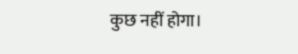कुछ नहीं होगा।